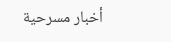أخبار مسرحية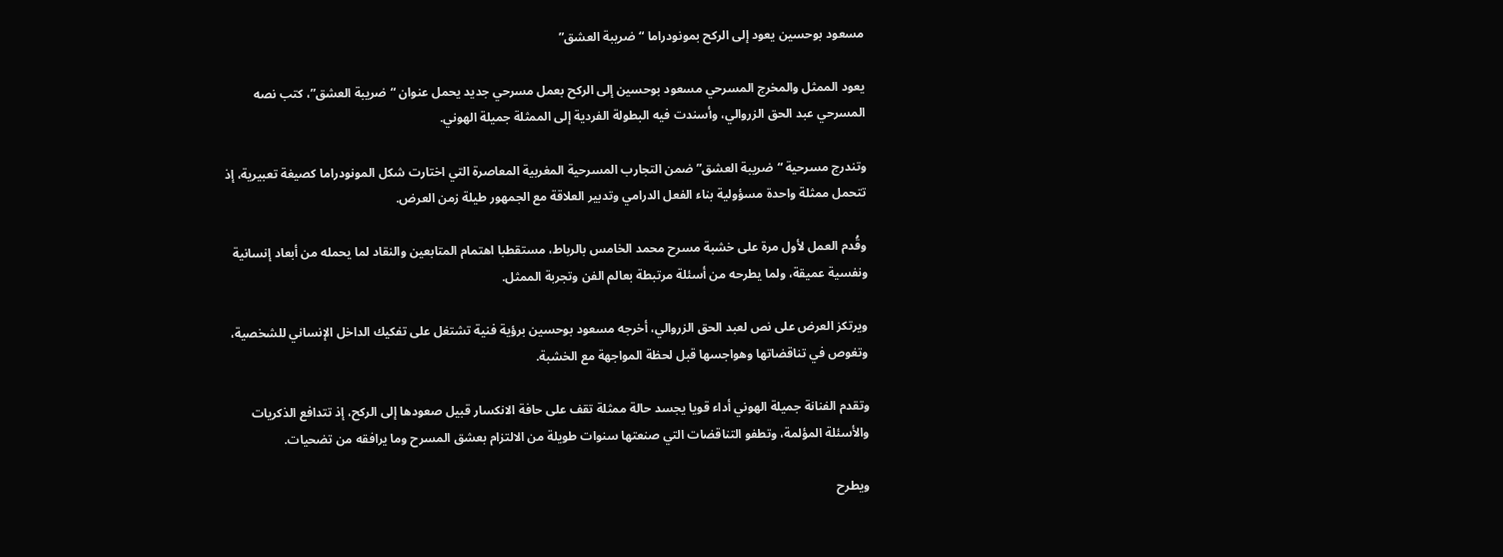مسعود بوحسين يعود إلى الركح بمونودراما “ضريبة العشق”

يعود الممثل والمخرج المسرحي مسعود بوحسين إلى الركح بعمل مسرحي جديد يحمل عنوان “ضريبة العشق”، كتب نصه المسرحي عبد الحق الزروالي، وأسندت فيه البطولة الفردية إلى الممثلة جميلة الهوني.

وتندرج مسرحية “ضريبة العشق” ضمن التجارب المسرحية المغربية المعاصرة التي اختارت شكل المونودراما كصيغة تعبيرية، إذ تتحمل ممثلة واحدة مسؤولية بناء الفعل الدرامي وتدبير العلاقة مع الجمهور طيلة زمن العرض.

وقُدم العمل لأول مرة على خشبة مسرح محمد الخامس بالرباط، مستقطبا اهتمام المتابعين والنقاد لما يحمله من أبعاد إنسانية ونفسية عميقة، ولما يطرحه من أسئلة مرتبطة بعالم الفن وتجربة الممثل.

ويرتكز العرض على نص لعبد الحق الزروالي، أخرجه مسعود بوحسين برؤية فنية تشتغل على تفكيك الداخل الإنساني للشخصية، وتغوص في تناقضاتها وهواجسها قبل لحظة المواجهة مع الخشبة.

وتقدم الفنانة جميلة الهوني أداء قويا يجسد حالة ممثلة تقف على حافة الانكسار قبيل صعودها إلى الركح، إذ تتدافع الذكريات والأسئلة المؤلمة، وتطفو التناقضات التي صنعتها سنوات طويلة من الالتزام بعشق المسرح وما يرافقه من تضحيات.

ويطرح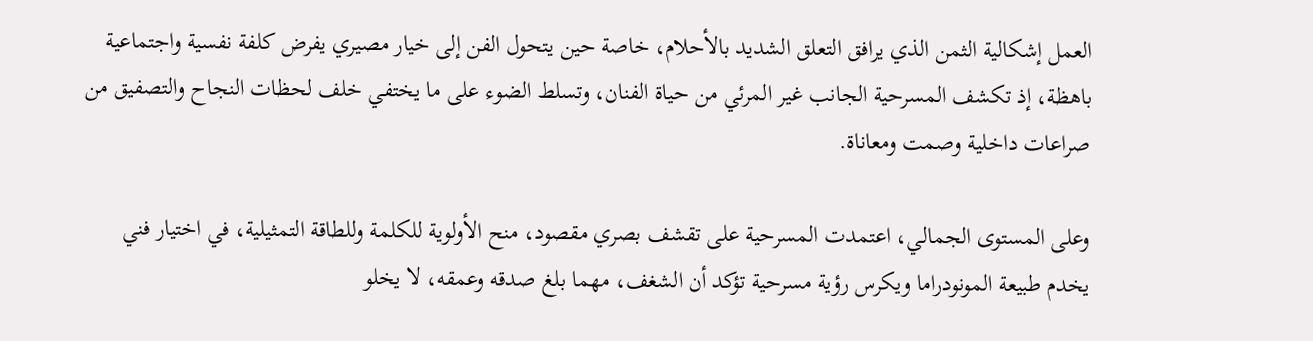العمل إشكالية الثمن الذي يرافق التعلق الشديد بالأحلام، خاصة حين يتحول الفن إلى خيار مصيري يفرض كلفة نفسية واجتماعية باهظة، إذ تكشف المسرحية الجانب غير المرئي من حياة الفنان، وتسلط الضوء على ما يختفي خلف لحظات النجاح والتصفيق من صراعات داخلية وصمت ومعاناة.

وعلى المستوى الجمالي، اعتمدت المسرحية على تقشف بصري مقصود، منح الأولوية للكلمة وللطاقة التمثيلية، في اختيار فني يخدم طبيعة المونودراما ويكرس رؤية مسرحية تؤكد أن الشغف، مهما بلغ صدقه وعمقه، لا يخلو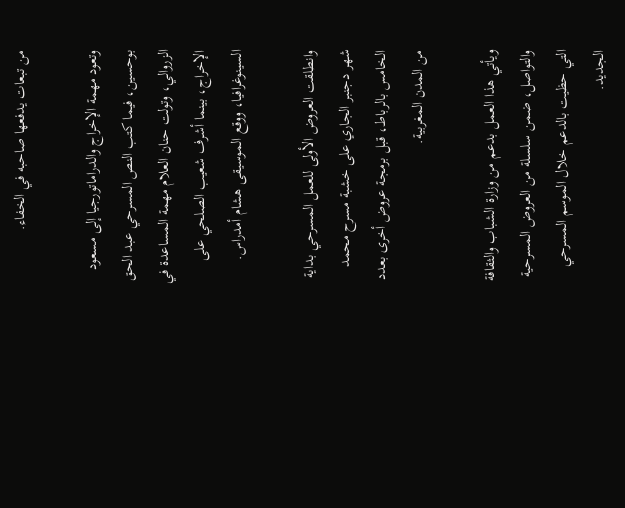من تبعات يدفعها صاحبه في الخفاء.

وتعود مهمة الإخراج والدراماتورجيا إلى مسعود بوحسين، فيما كتب النص المسرحي عبد الحق الزروالي، وتولت حنان العلام مهمة المساعدة في الإخراج، بينما أشرف شعيب الصلحي على السينوغرافيا، ووقع الموسيقى هشام أمدراس.

وانطلقت العروض الأولى للعمل المسرحي بداية شهر دجنبر الجاري على خشبة مسرح محمد الخامس بالرباط، قبل برمجة عروض أخرى بعدد من المدن المغربية.

ويأتي هذا العمل بدعم من وزارة الشباب والثقافة والتواصل، ضمن سلسلة من العروض المسرحية التي حظيت بالدعم خلال الموسم المسرحي الجديد.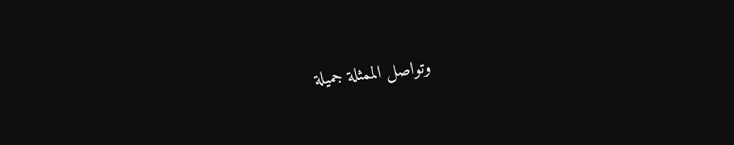وتواصل الممثلة جميلة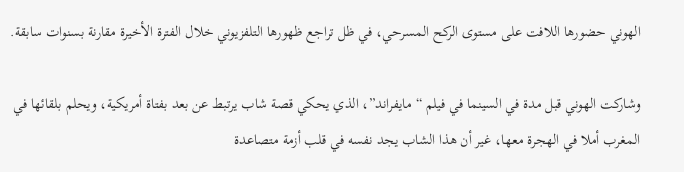الهوني حضورها اللافت على مستوى الركح المسرحي، في ظل تراجع ظهورها التلفزيوني خلال الفترة الأخيرة مقارنة بسنوات سابقة.

وشاركت الهوني قبل مدة في السينما في فيلم “مايفراند”، الذي يحكي قصة شاب يرتبط عن بعد بفتاة أمريكية، ويحلم بلقائها في المغرب أملا في الهجرة معها، غير أن هذا الشاب يجد نفسه في قلب أزمة متصاعدة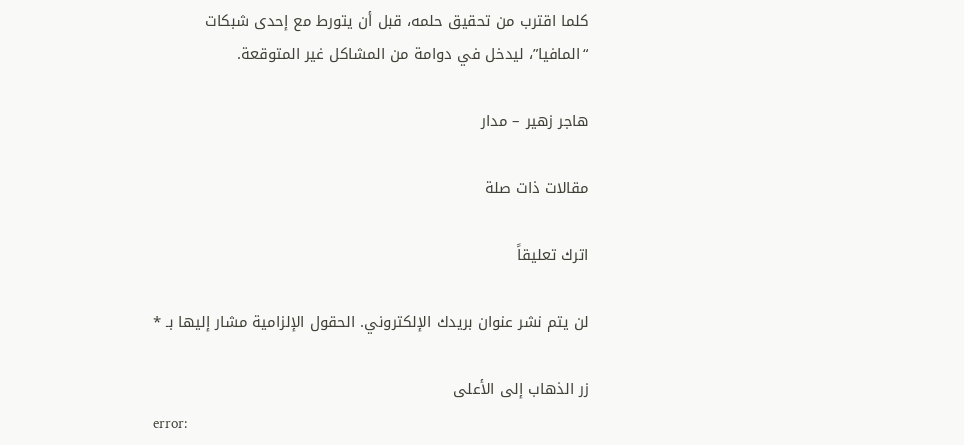كلما اقترب من تحقيق حلمه، قبل أن يتورط مع إحدى شبكات “المافيا”، ليدخل في دوامة من المشاكل غير المتوقعة.

هاجر زهير – مدار

مقالات ذات صلة

اترك تعليقاً

لن يتم نشر عنوان بريدك الإلكتروني. الحقول الإلزامية مشار إليها بـ *

زر الذهاب إلى الأعلى
error: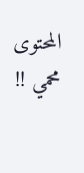المحتوى محمي !!